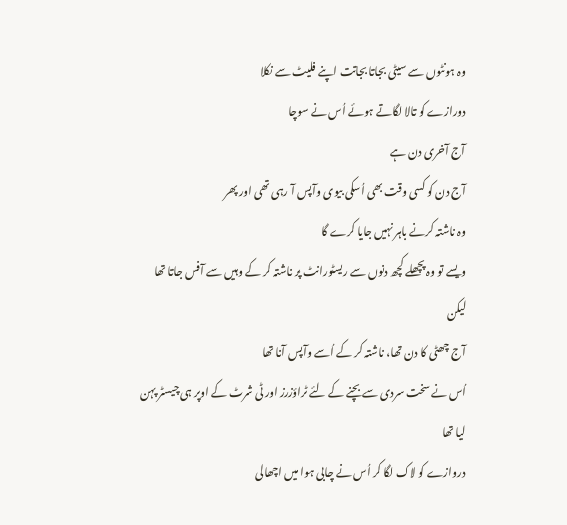وہ ہونٹوں سے سیٹی بجاتا بجاتت اپنے فلیٹ سے نکلا
دورازے کو تالا لگاتے ہوئے اُس نے سوچا
آج آخری دن ہے
آج دن کو کسی وقت بھی اُسکی بیوی وآپس آ رہی تھی اور پھر
وہ ناشتہ کرنے باہر نہیں جایا کرے گا
ویسے تو وہ پچھلے کچھ دنوں سے ریسٹورانٹ پر ناشتہ کر کے وہیں سے آفس جاتا تھا لیکن
آج چھٹی کا دن تھا، ناشتہ کر کے اُسے وآپس آنا تھا
اُس نے سخت سردی سے بچنے کے لئے ٹراؤزرز اور ٹی شرٹ کے اوپر ہی چیسٹر پہن لیا تھا
دروازے کو لاک لگا کر اُس نے چابی ہوا میں اچھالی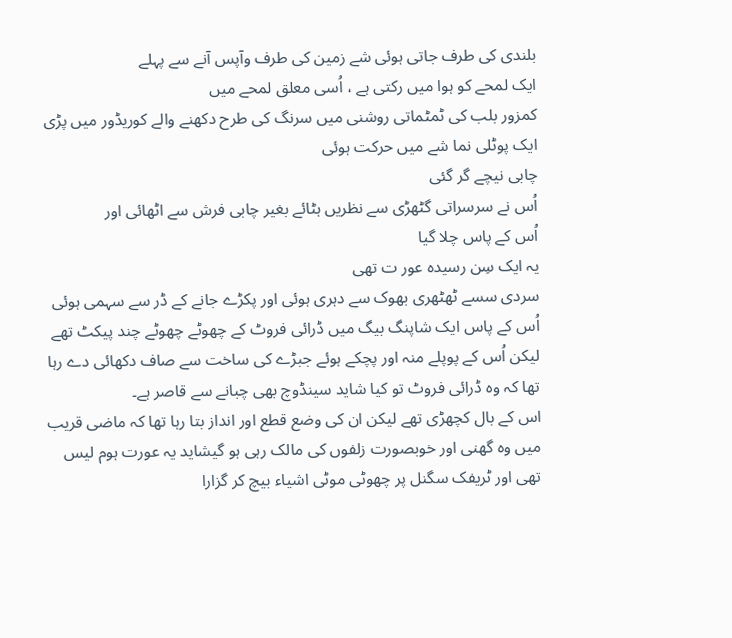بلندی کی طرف جاتی ہوئی شے زمین کی طرف وآپس آنے سے پہلے
ایک لمحے کو ہوا میں رکتی ہے ، اُسی معلق لمحے میں
کمزور بلب کی ٹمٹماتی روشنی میں سرنگ کی طرح دکھنے والے کوریڈور میں پڑی ایک پوٹلی نما شے میں حرکت ہوئی
چابی نیچے گر گئی
اُس نے سرسراتی گٹھڑی سے نظریں ہٹائے بغیر چابی فرش سے اٹھائی اور
اُس کے پاس چلا گیا
یہ ایک سِن رسیدہ عور ت تھی
سردی سسے ٹھٹھری بھوک سے دہری ہوئی اور پکڑے جانے کے ڈر سے سہمی ہوئی
اُس کے پاس ایک شاپنگ بیگ میں ڈرائی فروٹ کے چھوٹے چھوٹے چند پیکٹ تھے
لیکن اُس کے پوپلے منہ اور پچکے ہوئے جبڑے کی ساخت سے صاف دکھائی دے رہا تھا کہ وہ ڈرائی فروٹ تو کیا شاید سینڈوچ بھی چبانے سے قاصر ہے۔
اس کے بال کچھڑی تھے لیکن ان کی وضع قطع اور انداز بتا رہا تھا کہ ماضی قریب میں وہ گھنی اور خوبصورت زلفوں کی مالک رہی ہو گیشاید یہ عورت ہوم لیس تھی اور ٹریفک سگنل پر چھوٹی موٹی اشیاء بیچ کر گزارا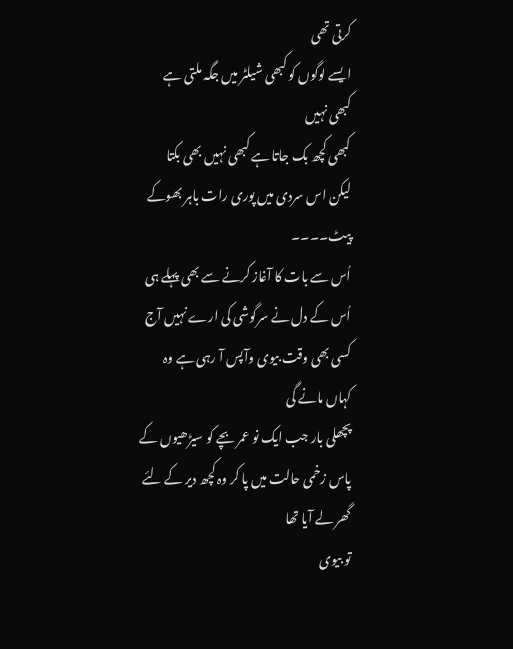کرتی تھی
ایسے لوگوں کو کبھی شیلٹر میں جگہ ملتی ہے کبھی نہیں
کبھی کچھ بک جاتا ہے کبھی نہیں بھی بکتا
لیکن اس سردی میں پوری رات باہر بھوکے پیٹ۔۔۔۔
اُس سے بات کا آغاز کرنے سے بھی پہلے ہی اُس کے دل نے سرگوشی کی ارے نہیں آج کسی بھی وقت بیوی وآپس آ رہی ہے وہ کہاں مانے گی
پچھلی بار جب ایک نو عمر بچے کو سیڑھیوں کے پاس زخمی حالت میں پا کر وہ کچھ دیر کے لئے گھر لے آیا تھا
تو بیوی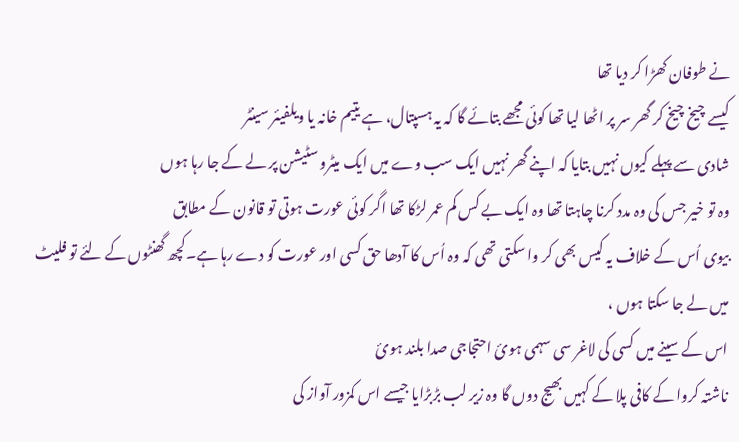نے طوفان کھڑا کر دیا تھا
کیسے چیخ چیخ کر گھر سر پر اٹھا لیا تھا کوئی مجھے بتائے گا کہ یہ ہسپتال، ہے یتیم خانہ یا ویلفیئر سینٹر
شادی سے پہلے کیوں نہیں بتایا کہ اپنے گھر نہیں ایک سب وے میں ایک میٹرو سٹیشن پر لے کے جا رہا ہوں
وہ تو خیر جس کی وہ مدد کرنا چاہتا تھا وہ ایک بے کس کم عمر لڑکا تھا اگر کوئی عورت ہوتی تو قانون کے مطابق
بیوی اُس کے خلاف یہ کیس بھی کر وا سکتی تھی کہ وہ اُس کا آدھا حق کسی اور عورت کو دے رہا ہے۔کچھ گھنٹوں کے لئے تو فلیٹ میں لے جا سکتا ہوں ،
اس کے سینے میں کسی کی لاغر سی سہمی ہوئ احتجاجی صدا بلند ہوئ
ناشتہ کروا کے کافی پلا کے کہیں بھیج دوں گا وہ زیر لب بڑبڑایا جیسے اس کمزور آواز کی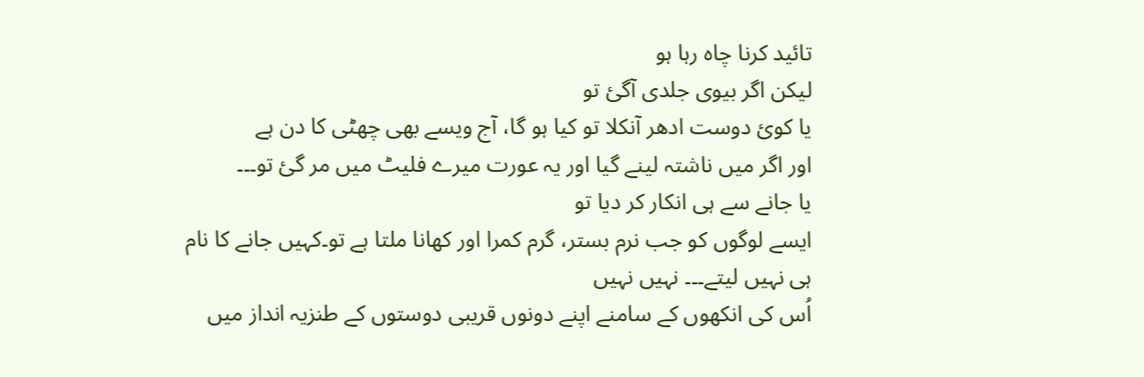تائید کرنا چاہ رہا ہو
لیکن اگر بیوی جلدی آگئ تو
یا کوئ دوست ادھر آنکلا تو کیا ہو گا، آج ویسے بھی چھٹی کا دن ہے
اور اگر میں ناشتہ لینے گیا اور یہ عورت میرے فلیٹ میں مر گئ تو۔۔۔
یا جانے سے ہی انکار کر دیا تو
ایسے لوگوں کو جب نرم بستر، گرم کمرا اور کھانا ملتا ہے تو۔کہیں جانے کا نام ہی نہیں لیتے۔۔۔ نہیں نہیں
اُس کی انکھوں کے سامنے اپنے دونوں قریبی دوستوں کے طنزیہ انداز میں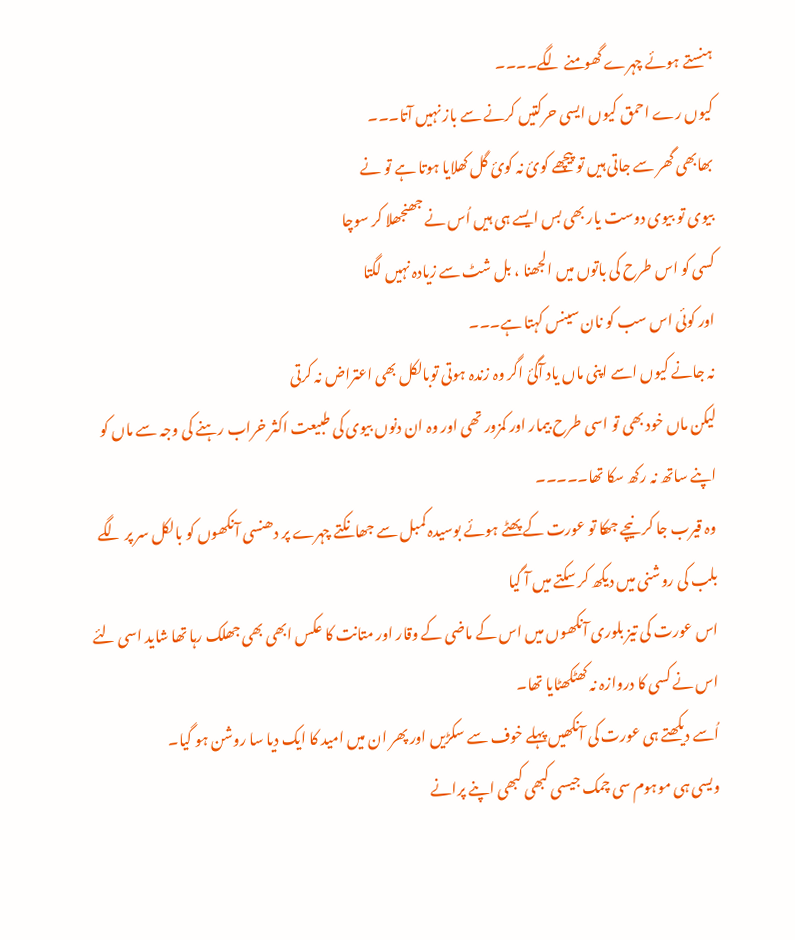ہنستے ہوئے چہرے گھومنے لگے۔۔۔۔
کیوں رے احمق کیوں ایسی حرکتیں کرنے سے باز نہیں آتا۔۔۔
بھابھی گھر سے جاتی ہیں تو پیچھے کوئ نہ کوئ گل کھلایا ہوتا ہے تو نے
بیوی تو بیوی دوست یار بھی بس ایسے ہی ہیں اُس نے جھنجھلا کر سوچا
کسی کو اس طرح کی باتوں میں الجھنا ، بل شٹ سے زیادہ نہیں لگتا
اور کوئی اس سب کو نان سینس کہتا ہے۔۔۔
نہ جانے کیوں اسے اپنی ماں یاد آگئ اگر وہ زندہ ہوتی توبالکل بھی اعتراض نہ کرتی
لیکن ماں خود بھی تو اسی طرح بیمار اور کمزور تھی اور وہ ان دنوں بیوی کی طبیعت اکثر خراب رہنے کی وجہ سے ماں کو اپنے ساتھ نہ رکھ سکا تھا۔۔۔۔۔
وہ قیرب جا کر نیچے جھکا تو عورت کے پھٹے ہوئے بوسیدہ کمبل سے جھانکتے چہرے پر دھنسی آنکھوں کو بالکل سر پر لگے بلب کی روشنی میں دیکھ کر سکتے میں آ گیا
اس عورت کی تیز بلوری آنکھوں میں اس کے ماضی کے وقار اور متانت کا عکس ابھی بھی جھلک رہا تھا شاید اسی لئے اس نے کسی کا دروازہ نہ کھٹکھٹایا تھا۔
اُسے دیکھتے ہی عورت کی آنکھیں پہلے خوف سے سکڑیں اور پھر ان میں امید کا ایک دیا سا روشن ہو گیا۔
ویسی ہی موہوم سی چمک جیسی کبھی کبھی اپنے پرانے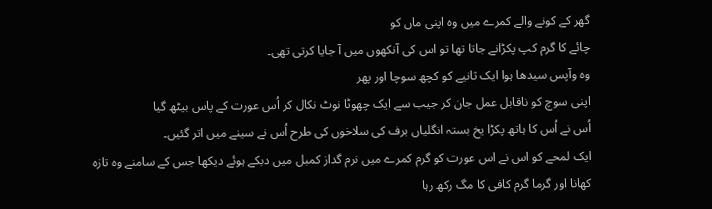گھر کے کونے والے کمرے میں وہ اپنی ماں کو
چائے کا گرم کپ پکڑانے جاتا تھا تو اس کی آنکھوں میں آ جایا کرتی تھی۔
وہ وآپس سیدھا ہوا ایک ثانیے کو کچھ سوچا اور پھر
اپنی سوچ کو ناقابل عمل جان کر جیب سے ایک چھوٹا نوٹ نکال کر اُس عورت کے پاس بیٹھ گیا
اُس نے اُس کا ہاتھ پکڑا یخ بستہ انگلیاں برف کی سلاخوں کی طرح اُس نے سینے میں اتر گئیں۔
ایک لمحے کو اس نے اس عورت کو گرم کمرے میں نرم گداز کمبل میں دبکے ہوئے دیکھا جس کے سامنے وہ تازہ کھانا اور گرما گرم کافی کا مگ رکھ رہا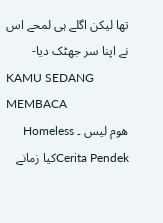تھا لیکن اگلے ہی لمحے اس نے اپنا سر جھٹک دیا-
KAMU SEDANG MEMBACA
ھوم لیس ۔ Homeless
Cerita Pendekکیا زمانے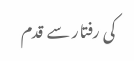کی رفتار سے قدم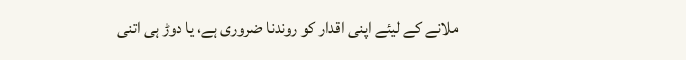ملانے کے لیئے اپنی اقدار کو روندنا ضروری ہے، یا دوڑ ہی اتنی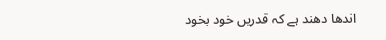اندھا دھند ہے کہ قدریں خود بخود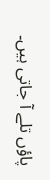پاؤں تلے آ جاتی ہیں۔